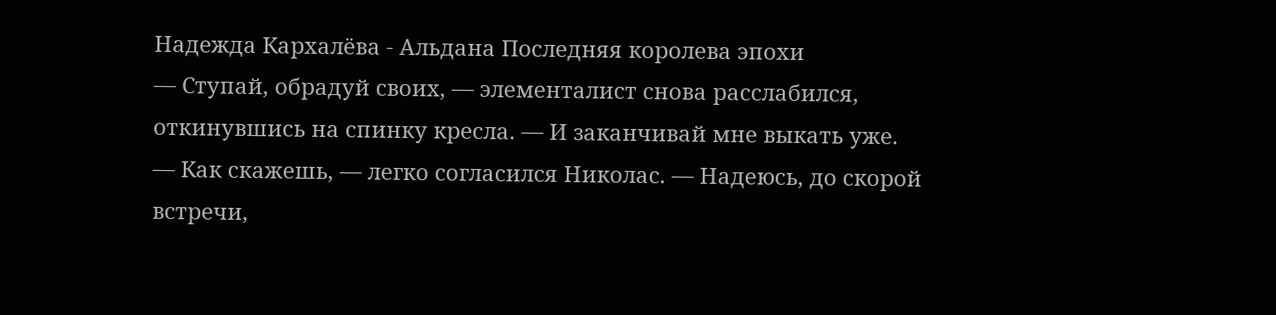Надежда Кархалёва - Альдана Последняя королева эпохи
— Ступай, обрадуй своих, — элементалист снова расслабился, откинувшись на спинку кресла. — И заканчивай мне выкать уже.
— Как скажешь, — легко согласился Николас. — Надеюсь, до скорой встречи,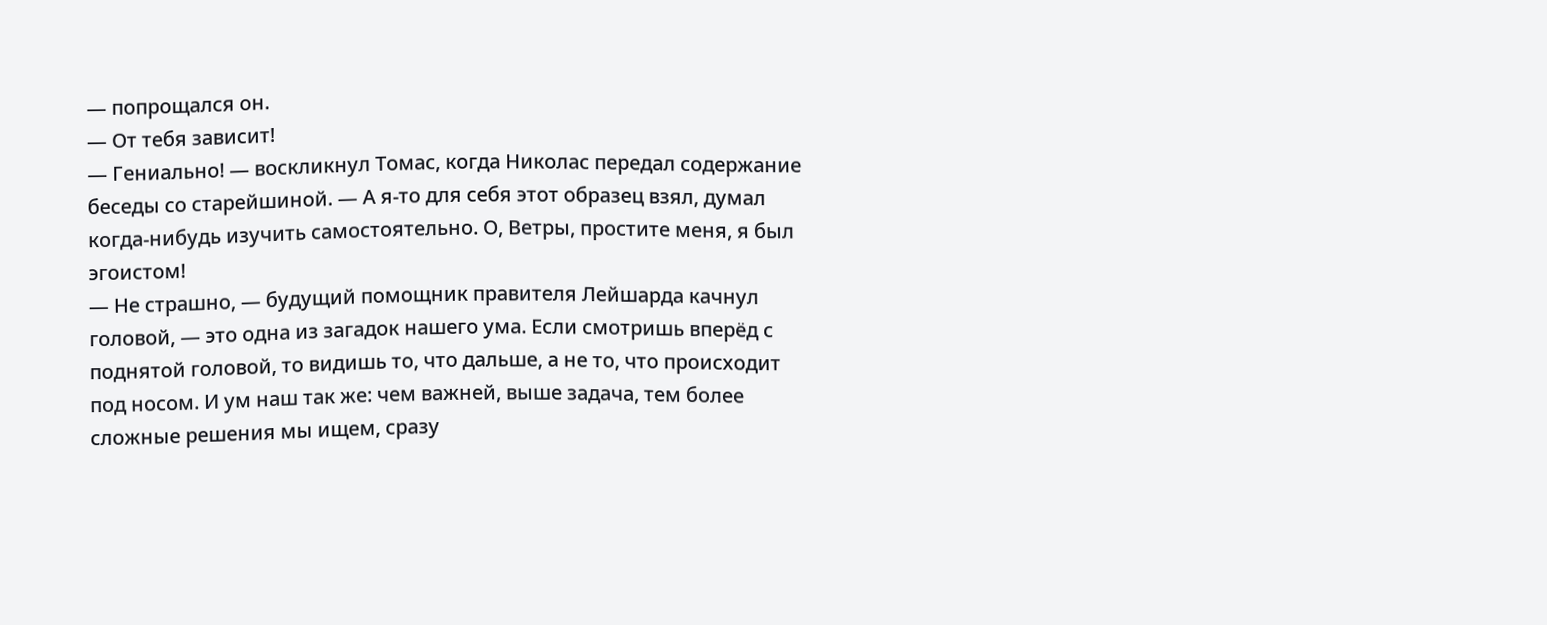— попрощался он.
— От тебя зависит!
— Гениально! — воскликнул Томас, когда Николас передал содержание беседы со старейшиной. — А я-то для себя этот образец взял, думал когда-нибудь изучить самостоятельно. О, Ветры, простите меня, я был эгоистом!
— Не страшно, — будущий помощник правителя Лейшарда качнул головой, — это одна из загадок нашего ума. Если смотришь вперёд с поднятой головой, то видишь то, что дальше, а не то, что происходит под носом. И ум наш так же: чем важней, выше задача, тем более сложные решения мы ищем, сразу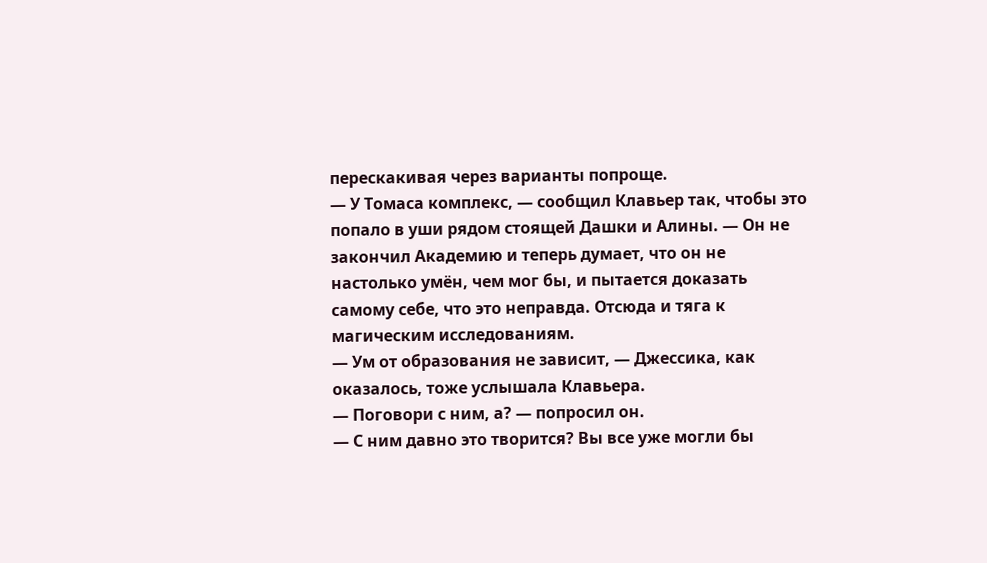перескакивая через варианты попроще.
— У Томаса комплекс, — сообщил Клавьер так, чтобы это попало в уши рядом стоящей Дашки и Алины. — Он не закончил Академию и теперь думает, что он не настолько умён, чем мог бы, и пытается доказать самому себе, что это неправда. Отсюда и тяга к магическим исследованиям.
— Ум от образования не зависит, — Джессика, как оказалось, тоже услышала Клавьера.
— Поговори с ним, а? — попросил он.
— С ним давно это творится? Вы все уже могли бы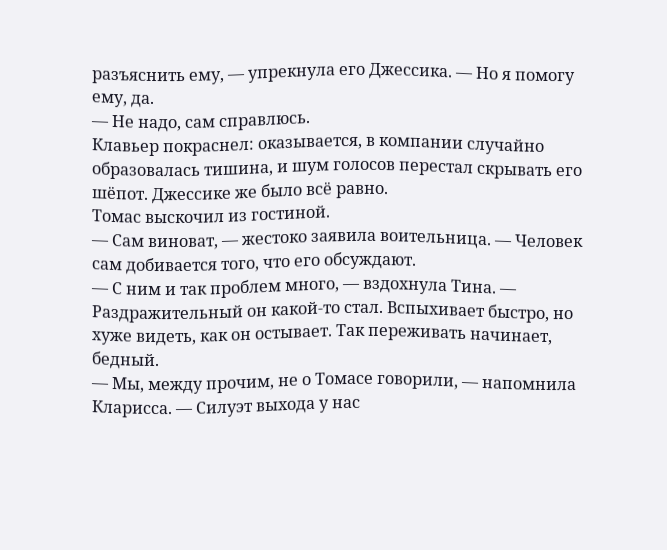разъяснить ему, — упрекнула его Джессика. — Но я помогу ему, да.
— Не надо, сам справлюсь.
Клавьер покраснел: оказывается, в компании случайно образовалась тишина, и шум голосов перестал скрывать его шёпот. Джессике же было всё равно.
Томас выскочил из гостиной.
— Сам виноват, — жестоко заявила воительница. — Человек сам добивается того, что его обсуждают.
— С ним и так проблем много, — вздохнула Тина. — Раздражительный он какой-то стал. Вспыхивает быстро, но хуже видеть, как он остывает. Так переживать начинает, бедный.
— Мы, между прочим, не о Томасе говорили, — напомнила Кларисса. — Силуэт выхода у нас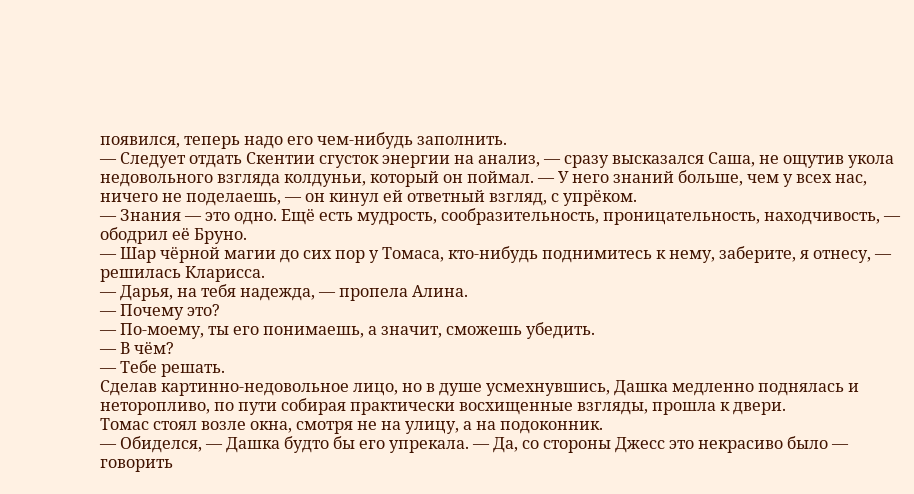появился, теперь надо его чем-нибудь заполнить.
— Следует отдать Скентии сгусток энергии на анализ, — сразу высказался Саша, не ощутив укола недовольного взгляда колдуньи, который он поймал. — У него знаний больше, чем у всех нас, ничего не поделаешь, — он кинул ей ответный взгляд, с упрёком.
— Знания — это одно. Ещё есть мудрость, сообразительность, проницательность, находчивость, — ободрил её Бруно.
— Шар чёрной магии до сих пор у Томаса, кто-нибудь поднимитесь к нему, заберите, я отнесу, — решилась Кларисса.
— Дарья, на тебя надежда, — пропела Алина.
— Почему это?
— По-моему, ты его понимаешь, а значит, сможешь убедить.
— В чём?
— Тебе решать.
Сделав картинно-недовольное лицо, но в душе усмехнувшись, Дашка медленно поднялась и неторопливо, по пути собирая практически восхищенные взгляды, прошла к двери.
Томас стоял возле окна, смотря не на улицу, а на подоконник.
— Обиделся, — Дашка будто бы его упрекала. — Да, со стороны Джесс это некрасиво было — говорить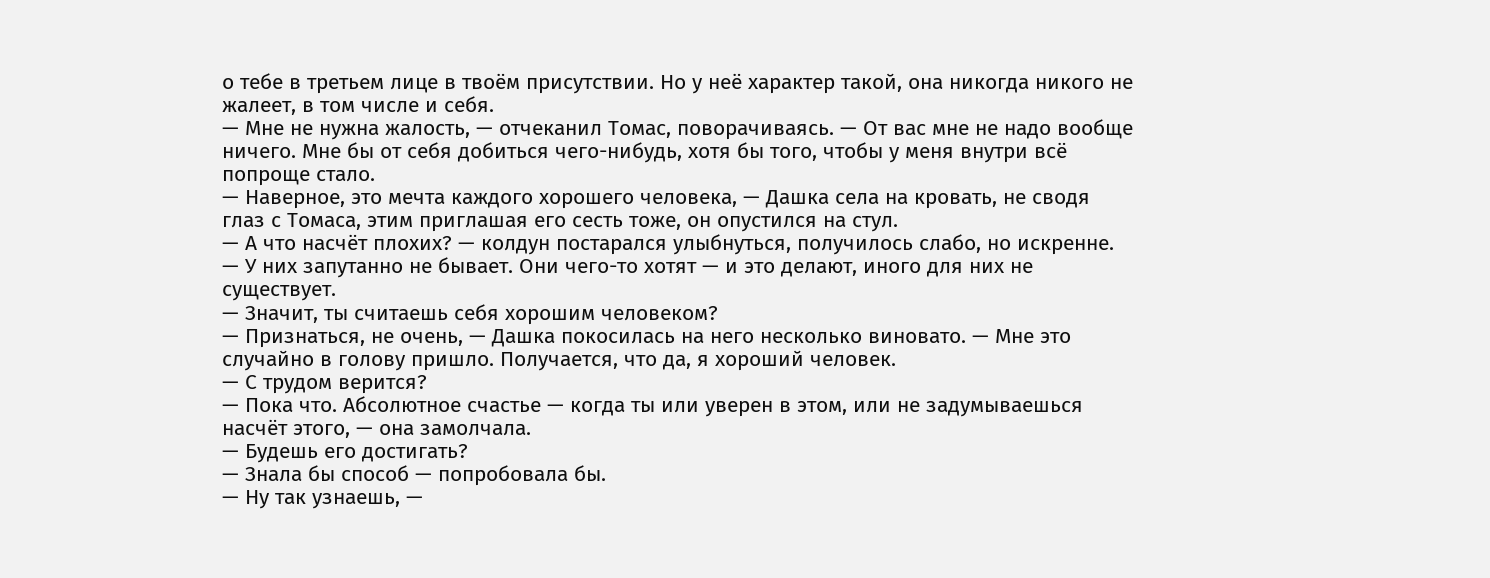о тебе в третьем лице в твоём присутствии. Но у неё характер такой, она никогда никого не жалеет, в том числе и себя.
— Мне не нужна жалость, — отчеканил Томас, поворачиваясь. — От вас мне не надо вообще ничего. Мне бы от себя добиться чего-нибудь, хотя бы того, чтобы у меня внутри всё попроще стало.
— Наверное, это мечта каждого хорошего человека, — Дашка села на кровать, не сводя глаз с Томаса, этим приглашая его сесть тоже, он опустился на стул.
— А что насчёт плохих? — колдун постарался улыбнуться, получилось слабо, но искренне.
— У них запутанно не бывает. Они чего-то хотят — и это делают, иного для них не существует.
— Значит, ты считаешь себя хорошим человеком?
— Признаться, не очень, — Дашка покосилась на него несколько виновато. — Мне это случайно в голову пришло. Получается, что да, я хороший человек.
— С трудом верится?
— Пока что. Абсолютное счастье — когда ты или уверен в этом, или не задумываешься насчёт этого, — она замолчала.
— Будешь его достигать?
— Знала бы способ — попробовала бы.
— Ну так узнаешь, —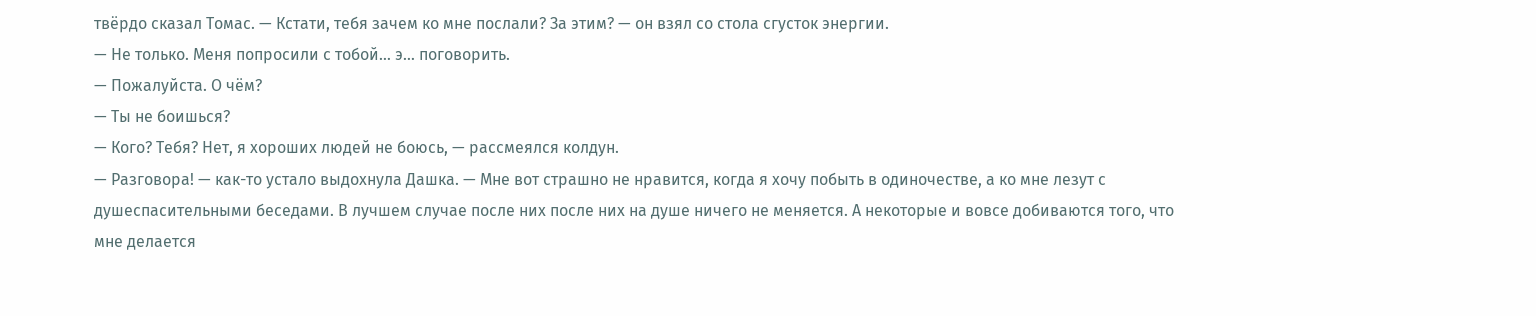твёрдо сказал Томас. — Кстати, тебя зачем ко мне послали? За этим? — он взял со стола сгусток энергии.
— Не только. Меня попросили с тобой… э… поговорить.
— Пожалуйста. О чём?
— Ты не боишься?
— Кого? Тебя? Нет, я хороших людей не боюсь, — рассмеялся колдун.
— Разговора! — как-то устало выдохнула Дашка. — Мне вот страшно не нравится, когда я хочу побыть в одиночестве, а ко мне лезут с душеспасительными беседами. В лучшем случае после них после них на душе ничего не меняется. А некоторые и вовсе добиваются того, что мне делается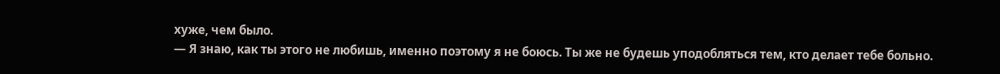хуже, чем было.
— Я знаю, как ты этого не любишь, именно поэтому я не боюсь. Ты же не будешь уподобляться тем, кто делает тебе больно.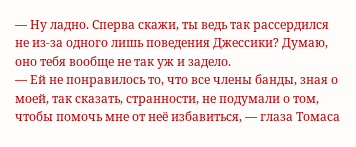— Ну ладно. Сперва скажи, ты ведь так рассердился не из-за одного лишь поведения Джессики? Думаю, оно тебя вообще не так уж и задело.
— Ей не понравилось то, что все члены банды, зная о моей, так сказать, странности, не подумали о том, чтобы помочь мне от неё избавиться, — глаза Томаса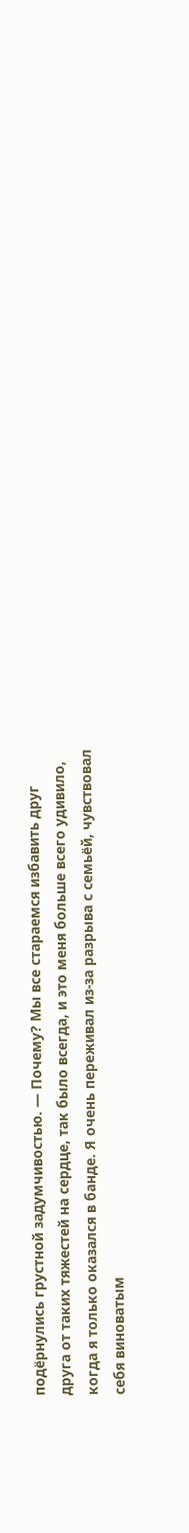подёрнулись грустной задумчивостью. — Почему? Мы все стараемся избавить друг друга от таких тяжестей на сердце, так было всегда, и это меня больше всего удивило, когда я только оказался в банде. Я очень переживал из-за разрыва с семьёй, чувствовал себя виноватым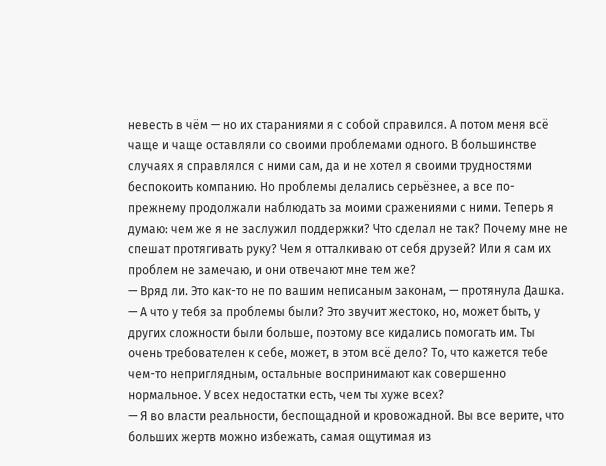невесть в чём — но их стараниями я с собой справился. А потом меня всё чаще и чаще оставляли со своими проблемами одного. В большинстве случаях я справлялся с ними сам, да и не хотел я своими трудностями беспокоить компанию. Но проблемы делались серьёзнее, а все по-прежнему продолжали наблюдать за моими сражениями с ними. Теперь я думаю: чем же я не заслужил поддержки? Что сделал не так? Почему мне не спешат протягивать руку? Чем я отталкиваю от себя друзей? Или я сам их проблем не замечаю, и они отвечают мне тем же?
— Вряд ли. Это как-то не по вашим неписаным законам, — протянула Дашка. — А что у тебя за проблемы были? Это звучит жестоко, но, может быть, у других сложности были больше, поэтому все кидались помогать им. Ты очень требователен к себе, может, в этом всё дело? То, что кажется тебе чем-то неприглядным, остальные воспринимают как совершенно нормальное. У всех недостатки есть, чем ты хуже всех?
— Я во власти реальности, беспощадной и кровожадной. Вы все верите, что больших жертв можно избежать, самая ощутимая из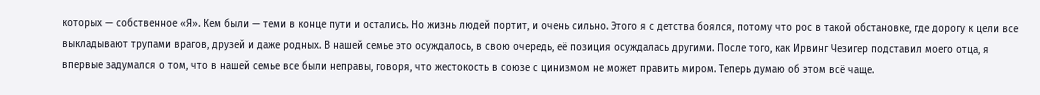которых — собственное «Я». Кем были — теми в конце пути и остались. Но жизнь людей портит, и очень сильно. Этого я с детства боялся, потому что рос в такой обстановке, где дорогу к цели все выкладывают трупами врагов, друзей и даже родных. В нашей семье это осуждалось, в свою очередь, её позиция осуждалась другими. После того, как Ирвинг Чезигер подставил моего отца, я впервые задумался о том, что в нашей семье все были неправы, говоря, что жестокость в союзе с цинизмом не может править миром. Теперь думаю об этом всё чаще.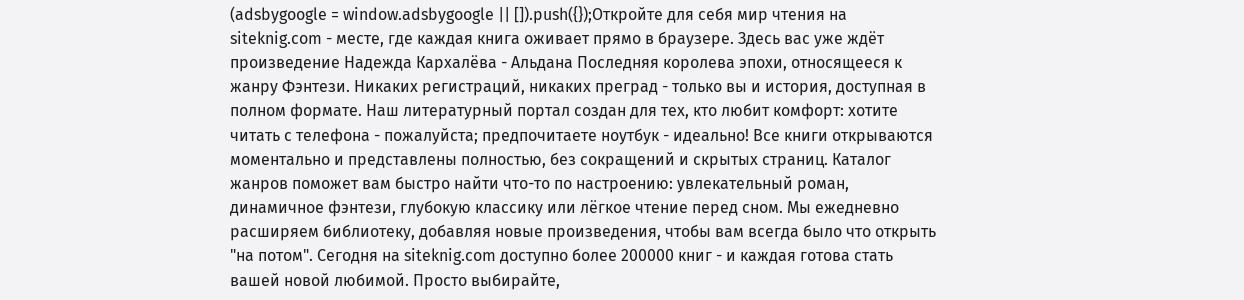(adsbygoogle = window.adsbygoogle || []).push({});Откройте для себя мир чтения на siteknig.com - месте, где каждая книга оживает прямо в браузере. Здесь вас уже ждёт произведение Надежда Кархалёва - Альдана Последняя королева эпохи, относящееся к жанру Фэнтези. Никаких регистраций, никаких преград - только вы и история, доступная в полном формате. Наш литературный портал создан для тех, кто любит комфорт: хотите читать с телефона - пожалуйста; предпочитаете ноутбук - идеально! Все книги открываются моментально и представлены полностью, без сокращений и скрытых страниц. Каталог жанров поможет вам быстро найти что-то по настроению: увлекательный роман, динамичное фэнтези, глубокую классику или лёгкое чтение перед сном. Мы ежедневно расширяем библиотеку, добавляя новые произведения, чтобы вам всегда было что открыть "на потом". Сегодня на siteknig.com доступно более 200000 книг - и каждая готова стать вашей новой любимой. Просто выбирайте,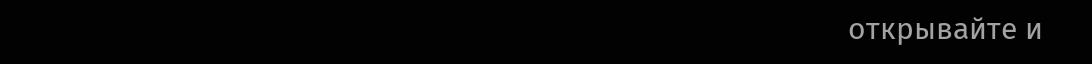открывайте и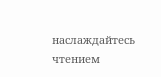наслаждайтесь чтением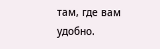там, где вам удобно.